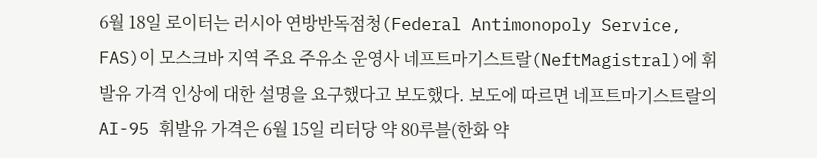6월 18일 로이터는 러시아 연방반독점청(Federal Antimonopoly Service, FAS)이 모스크바 지역 주요 주유소 운영사 네프트마기스트랄(NeftMagistral)에 휘발유 가격 인상에 대한 설명을 요구했다고 보도했다. 보도에 따르면 네프트마기스트랄의 AI-95 휘발유 가격은 6월 15일 리터당 약 80루블(한화 약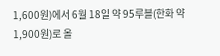1,600원)에서 6월 18일 약 95루블(한화 약 1,900원)로 올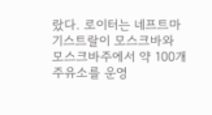랐다. 로이터는 네프트마기스트랄이 모스크바와 모스크바주에서 약 100개 주유소를 운영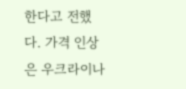한다고 전했다. 가격 인상은 우크라이나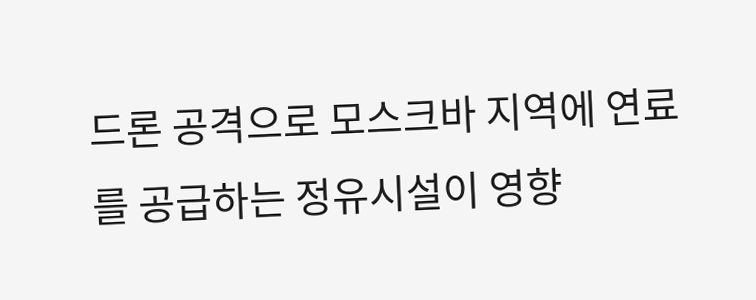드론 공격으로 모스크바 지역에 연료를 공급하는 정유시설이 영향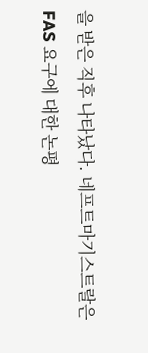을 받은 직후 나타났다. 네프트마기스트랄은 FAS 요구에 대한 논평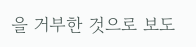을 거부한 것으로 보도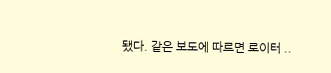됐다. 같은 보도에 따르면 로이터 ..